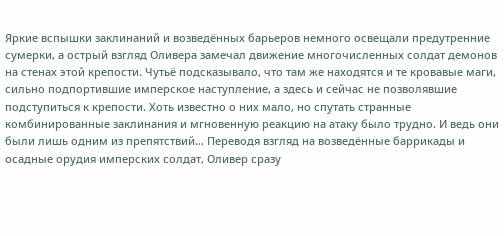Яркие вспышки заклинаний и возведённых барьеров немного освещали предутренние сумерки, а острый взгляд Оливера замечал движение многочисленных солдат демонов на стенах этой крепости. Чутьё подсказывало, что там же находятся и те кровавые маги, сильно подпортившие имперское наступление, а здесь и сейчас не позволявшие подступиться к крепости. Хоть известно о них мало, но спутать странные комбинированные заклинания и мгновенную реакцию на атаку было трудно. И ведь они были лишь одним из препятствий… Переводя взгляд на возведённые баррикады и осадные орудия имперских солдат, Оливер сразу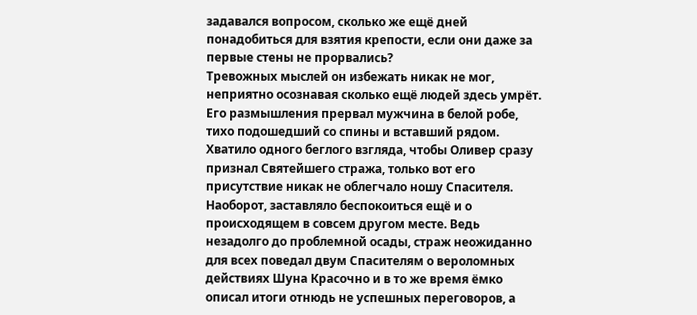задавался вопросом, сколько же ещё дней понадобиться для взятия крепости, если они даже за первые стены не прорвались?
Тревожных мыслей он избежать никак не мог, неприятно осознавая сколько ещё людей здесь умрёт. Его размышления прервал мужчина в белой робе, тихо подошедший со спины и вставший рядом. Хватило одного беглого взгляда, чтобы Оливер сразу признал Святейшего стража, только вот его присутствие никак не облегчало ношу Спасителя. Наоборот, заставляло беспокоиться ещё и о происходящем в совсем другом месте. Ведь незадолго до проблемной осады, страж неожиданно для всех поведал двум Спасителям о вероломных действиях Шуна Красочно и в то же время ёмко описал итоги отнюдь не успешных переговоров, а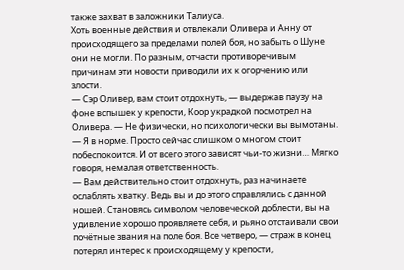также захват в заложники Талиуса.
Хоть военные действия и отвлекали Оливера и Анну от происходящего за пределами полей боя, но забыть о Шуне они не могли. По разным, отчасти противоречивым причинам эти новости приводили их к огорчению или злости.
— Сэр Оливер, вам стоит отдохнуть, — выдержав паузу на фоне вспышек у крепости, Коор украдкой посмотрел на Оливера. — Не физически, но психологически вы вымотаны.
— Я в норме. Просто сейчас слишком о многом стоит побеспокоится. И от всего этого зависят чьи-то жизни… Мягко говоря, немалая ответственность.
— Вам действительно стоит отдохнуть, раз начинаете ослаблять хватку. Ведь вы и до этого справлялись с данной ношей. Становясь символом человеческой доблести, вы на удивление хорошо проявляете себя, и рьяно отстаивали свои почётные звания на поле боя. Все четверо, — страж в конец потерял интерес к происходящему у крепости,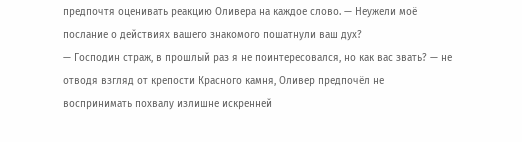предпочтя оценивать реакцию Оливера на каждое слово. — Неужели моё послание о действиях вашего знакомого пошатнули ваш дух?
— Господин страж, в прошлый раз я не поинтересовался, но как вас звать? — не отводя взгляд от крепости Красного камня, Оливер предпочёл не воспринимать похвалу излишне искренней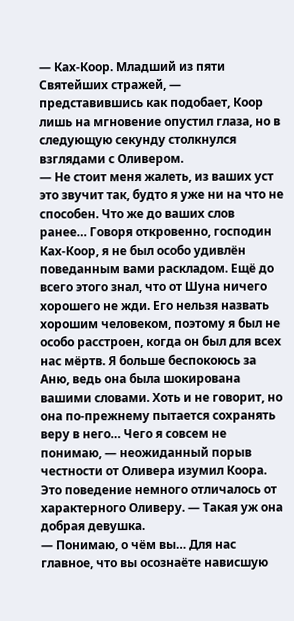— Ках-Коор. Младший из пяти Святейших стражей, — представившись как подобает, Коор лишь на мгновение опустил глаза, но в следующую секунду столкнулся взглядами с Оливером.
— Не стоит меня жалеть, из ваших уст это звучит так, будто я уже ни на что не способен. Что же до ваших слов ранее… Говоря откровенно, господин Ках-Коор, я не был особо удивлён поведанным вами раскладом. Ещё до всего этого знал, что от Шуна ничего хорошего не жди. Его нельзя назвать хорошим человеком, поэтому я был не особо расстроен, когда он был для всех нас мёртв. Я больше беспокоюсь за Аню, ведь она была шокирована вашими словами. Хоть и не говорит, но она по-прежнему пытается сохранять веру в него… Чего я совсем не понимаю, — неожиданный порыв честности от Оливера изумил Коора. Это поведение немного отличалось от характерного Оливеру. — Такая уж она добрая девушка.
— Понимаю, о чём вы… Для нас главное, что вы осознаёте нависшую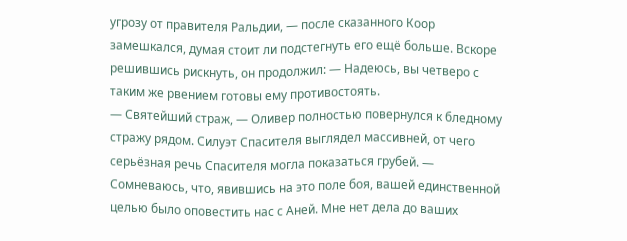угрозу от правителя Ральдии, — после сказанного Коор замешкался, думая стоит ли подстегнуть его ещё больше. Вскоре решившись рискнуть, он продолжил: — Надеюсь, вы четверо с таким же рвением готовы ему противостоять.
— Святейший страж, — Оливер полностью повернулся к бледному стражу рядом. Силуэт Спасителя выглядел массивней, от чего серьёзная речь Спасителя могла показаться грубей. — Сомневаюсь, что, явившись на это поле боя, вашей единственной целью было оповестить нас с Аней. Мне нет дела до ваших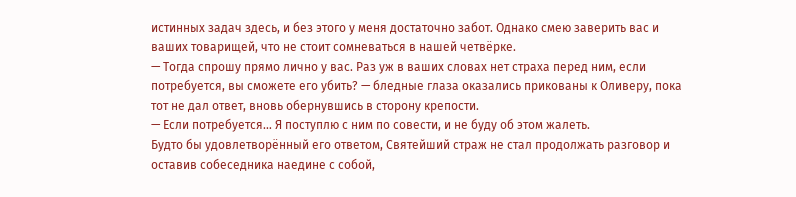истинных задач здесь, и без этого у меня достаточно забот. Однако смею заверить вас и ваших товарищей, что не стоит сомневаться в нашей четвёрке.
— Тогда спрошу прямо лично у вас. Раз уж в ваших словах нет страха перед ним, если потребуется, вы сможете его убить? — бледные глаза оказались прикованы к Оливеру, пока тот не дал ответ, вновь обернувшись в сторону крепости.
— Если потребуется… Я поступлю с ним по совести, и не буду об этом жалеть.
Будто бы удовлетворённый его ответом, Святейший страж не стал продолжать разговор и оставив собеседника наедине с собой,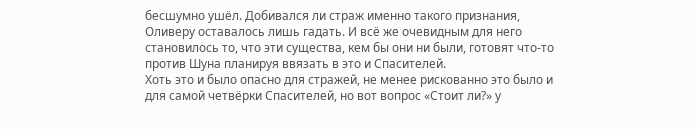бесшумно ушёл. Добивался ли страж именно такого признания, Оливеру оставалось лишь гадать. И всё же очевидным для него становилось то, что эти существа, кем бы они ни были, готовят что-то против Шуна планируя ввязать в это и Спасителей.
Хоть это и было опасно для стражей, не менее рискованно это было и для самой четвёрки Спасителей, но вот вопрос «Стоит ли?» у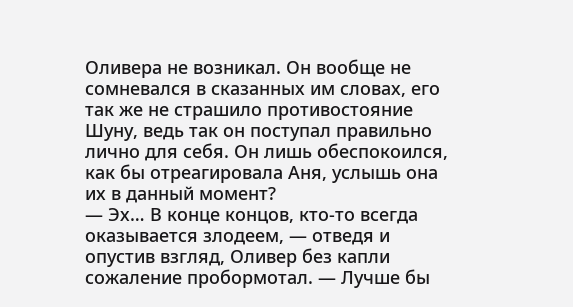Оливера не возникал. Он вообще не сомневался в сказанных им словах, его так же не страшило противостояние Шуну, ведь так он поступал правильно лично для себя. Он лишь обеспокоился, как бы отреагировала Аня, услышь она их в данный момент?
— Эх… В конце концов, кто-то всегда оказывается злодеем, — отведя и опустив взгляд, Оливер без капли сожаление пробормотал. — Лучше бы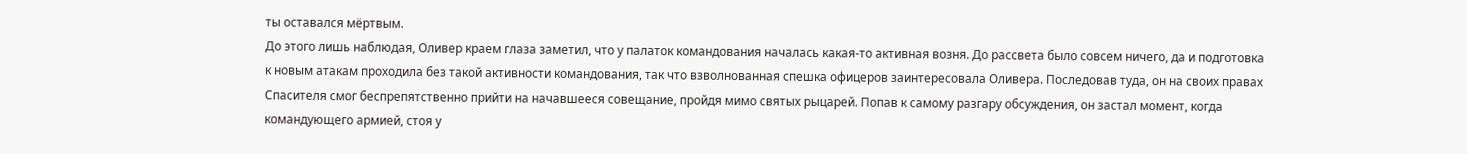ты оставался мёртвым.
До этого лишь наблюдая, Оливер краем глаза заметил, что у палаток командования началась какая-то активная возня. До рассвета было совсем ничего, да и подготовка к новым атакам проходила без такой активности командования, так что взволнованная спешка офицеров заинтересовала Оливера. Последовав туда, он на своих правах Спасителя смог беспрепятственно прийти на начавшееся совещание, пройдя мимо святых рыцарей. Попав к самому разгару обсуждения, он застал момент, когда командующего армией, стоя у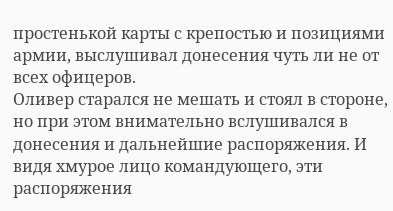простенькой карты с крепостью и позициями армии, выслушивал донесения чуть ли не от всех офицеров.
Оливер старался не мешать и стоял в стороне, но при этом внимательно вслушивался в донесения и дальнейшие распоряжения. И видя хмурое лицо командующего, эти распоряжения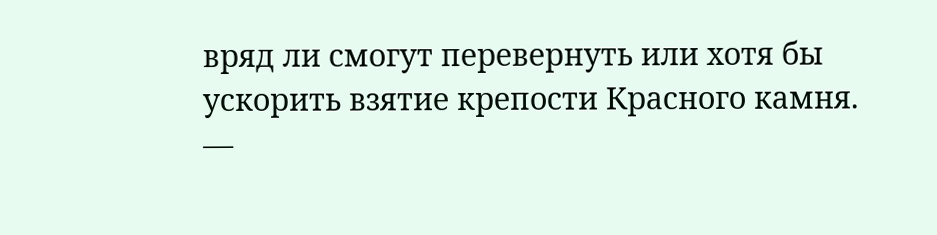вряд ли смогут перевернуть или хотя бы ускорить взятие крепости Красного камня.
—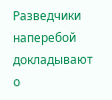Разведчики наперебой докладывают о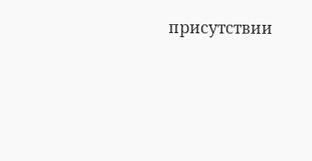присутствии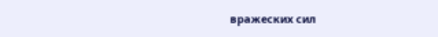вражеских сил